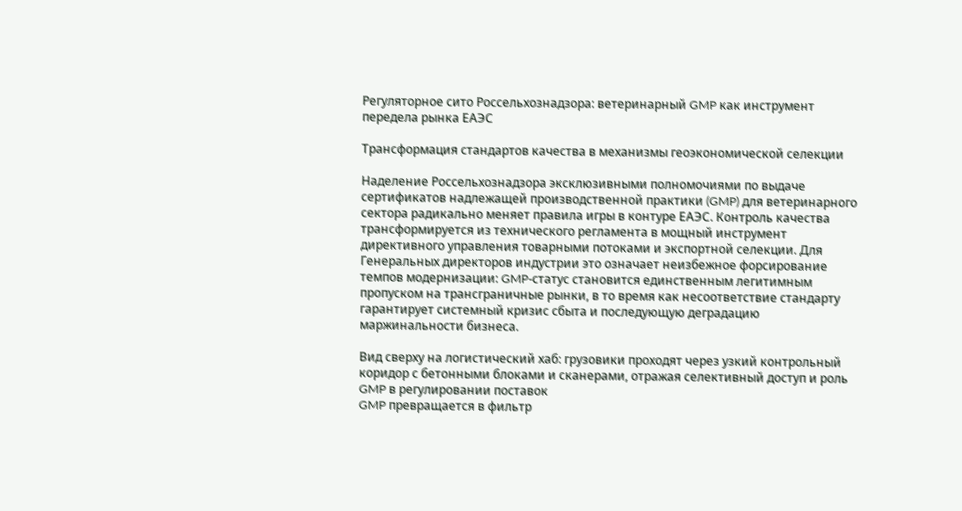Регуляторное сито Россельхознадзора: ветеринарный GMP как инструмент передела рынка ЕАЭС

Трансформация стандартов качества в механизмы геоэкономической селекции

Наделение Россельхознадзора эксклюзивными полномочиями по выдаче сертификатов надлежащей производственной практики (GMP) для ветеринарного сектора радикально меняет правила игры в контуре ЕАЭС. Контроль качества трансформируется из технического регламента в мощный инструмент директивного управления товарными потоками и экспортной селекции. Для Генеральных директоров индустрии это означает неизбежное форсирование темпов модернизации: GMP-статус становится единственным легитимным пропуском на трансграничные рынки, в то время как несоответствие стандарту гарантирует системный кризис сбыта и последующую деградацию маржинальности бизнеса.

Вид сверху на логистический хаб: грузовики проходят через узкий контрольный коридор с бетонными блоками и сканерами, отражая селективный доступ и роль GMP в регулировании поставок
GMP превращается в фильтр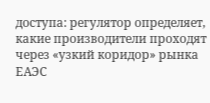доступа: регулятор определяет, какие производители проходят через «узкий коридор» рынка ЕАЭС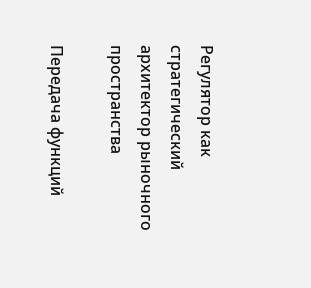Регулятор как стратегический архитектор рыночного пространства

Передача функций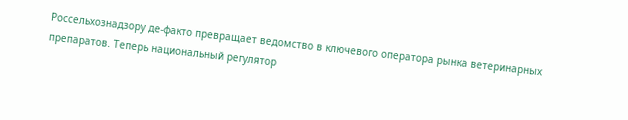Россельхознадзору де-факто превращает ведомство в ключевого оператора рынка ветеринарных препаратов. Теперь национальный регулятор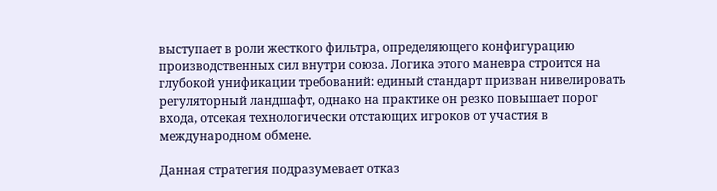выступает в роли жесткого фильтра, определяющего конфигурацию производственных сил внутри союза. Логика этого маневра строится на глубокой унификации требований: единый стандарт призван нивелировать регуляторный ландшафт, однако на практике он резко повышает порог входа, отсекая технологически отстающих игроков от участия в международном обмене.

Данная стратегия подразумевает отказ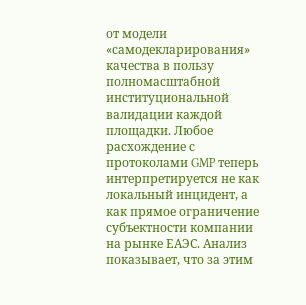от модели «самодекларирования» качества в пользу полномасштабной институциональной валидации каждой площадки. Любое расхождение с протоколами GMP теперь интерпретируется не как локальный инцидент, а как прямое ограничение субъектности компании на рынке ЕАЭС. Анализ показывает, что за этим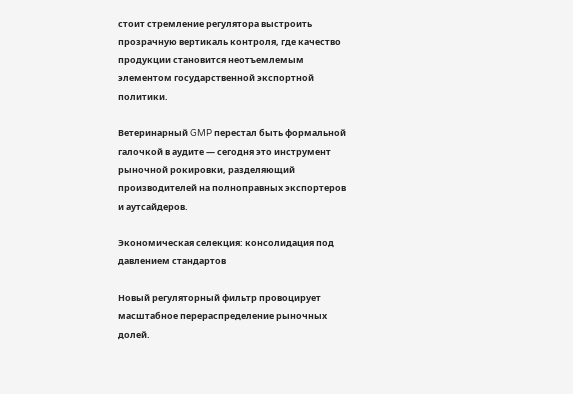стоит стремление регулятора выстроить прозрачную вертикаль контроля, где качество продукции становится неотъемлемым элементом государственной экспортной политики.

Ветеринарный GMP перестал быть формальной галочкой в аудите — сегодня это инструмент рыночной рокировки, разделяющий производителей на полноправных экспортеров и аутсайдеров.

Экономическая селекция: консолидация под давлением стандартов

Новый регуляторный фильтр провоцирует масштабное перераспределение рыночных долей.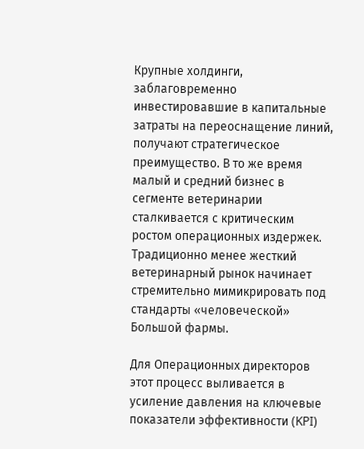Крупные холдинги, заблаговременно инвестировавшие в капитальные затраты на переоснащение линий, получают стратегическое преимущество. В то же время малый и средний бизнес в сегменте ветеринарии сталкивается с критическим ростом операционных издержек. Традиционно менее жесткий ветеринарный рынок начинает стремительно мимикрировать под стандарты «человеческой» Большой фармы.

Для Операционных директоров этот процесс выливается в усиление давления на ключевые показатели эффективности (KPI)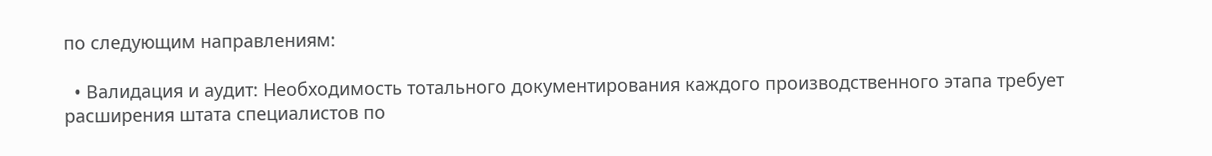по следующим направлениям:

  • Валидация и аудит: Необходимость тотального документирования каждого производственного этапа требует расширения штата специалистов по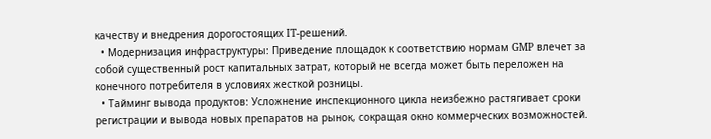качеству и внедрения дорогостоящих IT-решений.
  • Модернизация инфраструктуры: Приведение площадок к соответствию нормам GMP влечет за собой существенный рост капитальных затрат, который не всегда может быть переложен на конечного потребителя в условиях жесткой розницы.
  • Тайминг вывода продуктов: Усложнение инспекционного цикла неизбежно растягивает сроки регистрации и вывода новых препаратов на рынок, сокращая окно коммерческих возможностей.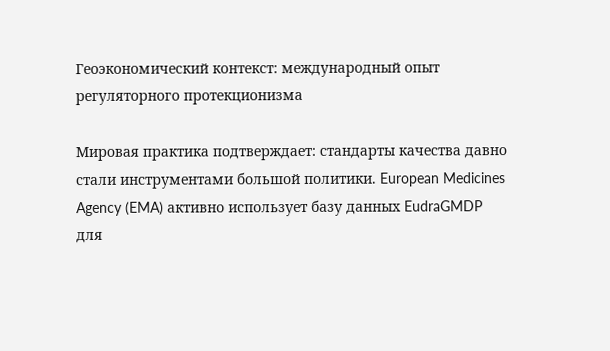Геоэкономический контекст: международный опыт регуляторного протекционизма

Мировая практика подтверждает: стандарты качества давно стали инструментами большой политики. European Medicines Agency (EMA) активно использует базу данных EudraGMDP для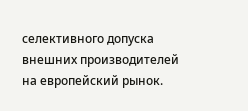селективного допуска внешних производителей на европейский рынок.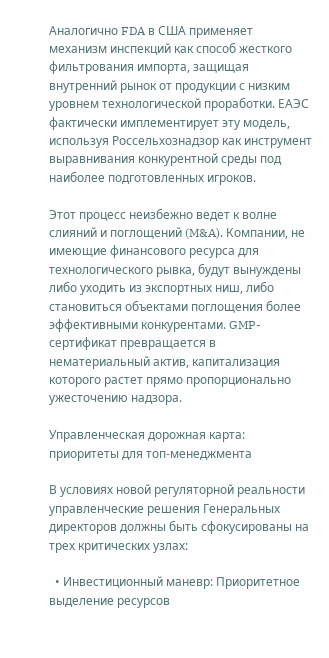Аналогично FDA в США применяет механизм инспекций как способ жесткого фильтрования импорта, защищая внутренний рынок от продукции с низким уровнем технологической проработки. ЕАЭС фактически имплементирует эту модель, используя Россельхознадзор как инструмент выравнивания конкурентной среды под наиболее подготовленных игроков.

Этот процесс неизбежно ведет к волне слияний и поглощений (M&A). Компании, не имеющие финансового ресурса для технологического рывка, будут вынуждены либо уходить из экспортных ниш, либо становиться объектами поглощения более эффективными конкурентами. GMP-сертификат превращается в нематериальный актив, капитализация которого растет прямо пропорционально ужесточению надзора.

Управленческая дорожная карта: приоритеты для топ-менеджмента

В условиях новой регуляторной реальности управленческие решения Генеральных директоров должны быть сфокусированы на трех критических узлах:

  • Инвестиционный маневр: Приоритетное выделение ресурсов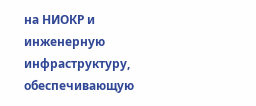на НИОКР и инженерную инфраструктуру, обеспечивающую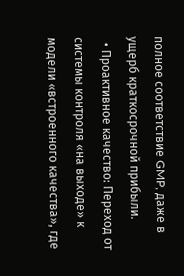полное соответствие GMP, даже в ущерб краткосрочной прибыли.
  • Проактивное качество: Переход от системы контроля «на выходе» к модели «встроенного качества», где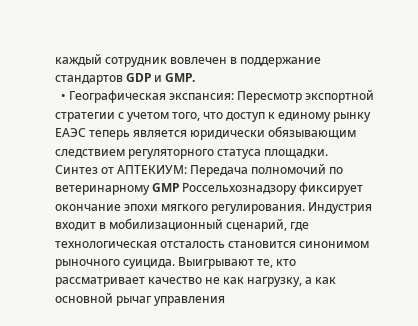каждый сотрудник вовлечен в поддержание стандартов GDP и GMP.
  • Географическая экспансия: Пересмотр экспортной стратегии с учетом того, что доступ к единому рынку ЕАЭС теперь является юридически обязывающим следствием регуляторного статуса площадки.
Синтез от АПТЕКИУМ: Передача полномочий по ветеринарному GMP Россельхознадзору фиксирует окончание эпохи мягкого регулирования. Индустрия входит в мобилизационный сценарий, где технологическая отсталость становится синонимом рыночного суицида. Выигрывают те, кто рассматривает качество не как нагрузку, а как основной рычаг управления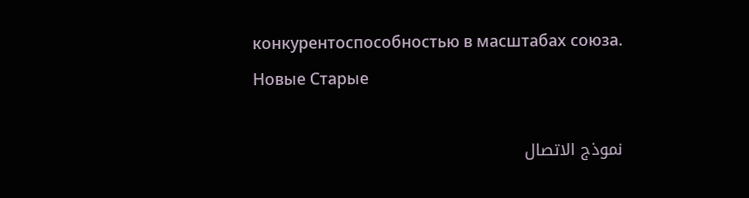конкурентоспособностью в масштабах союза.
Новые Старые

نموذج الاتصال